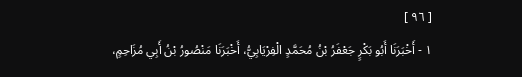[ ٩٦ ]
١ - أَخْبَرَنَا أَبُو بَكْرٍ جَعْفَرُ بْنُ مُحَمَّدٍ الْفِرْيَابِيُّ، أَخْبَرَنَا مَنْصُورُ بْنُ أَبِي مُزَاحِمٍ،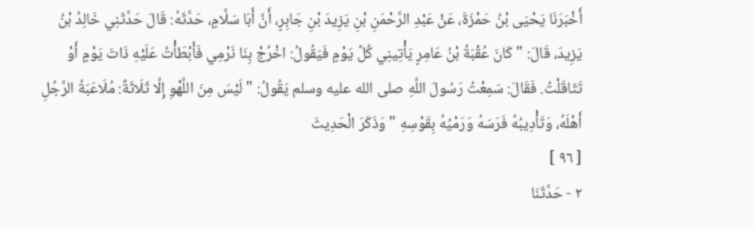أَخْبَرَنَا يَحْيَى بْنُ حَمْزَةَ، عَنْ عَبْدِ الرَّحْمَنِ بْنِ يَزِيدَ بْنِ جَابِرٍ، أَنَّ أَبَا سَلَّامٍ، حَدَّثَهُ: قَالَ حَدَّثَنِي خَالِدُ بْنُ يَزِيدَ، قَالَ: " كَانَ عُقْبَةُ بْنُ عَامِرٍ يَأْتِينِي كُلَّ يَوْمٍ فَيَقُولُ: اخْرُجْ بِنَا نَرْمِي فَأَبْطَأْتُ عَلَيْهِ ذَاتَ يَوْمٍ أَوْ تَثَاقَلْتُ. فَقَالَ: سَمِعْتُ رَسُولَ اللَّهِ صلى الله عليه وسلم يَقُولُ: " لَيْسَ مِنَ اللَّهْوِ إِلَّا ثَلَاثَةٌ: مُلَاعَبَةُ الرَّجُلِ أَهْلَهُ، وَتَأْدِيبُهُ فَرَسَهُ وَرَمْيُهُ بِقَوْسِهِ " وَذَكَرَ الْحَدِيثَ
[ ٩٦ ]
٢ - حَدَّثَنَا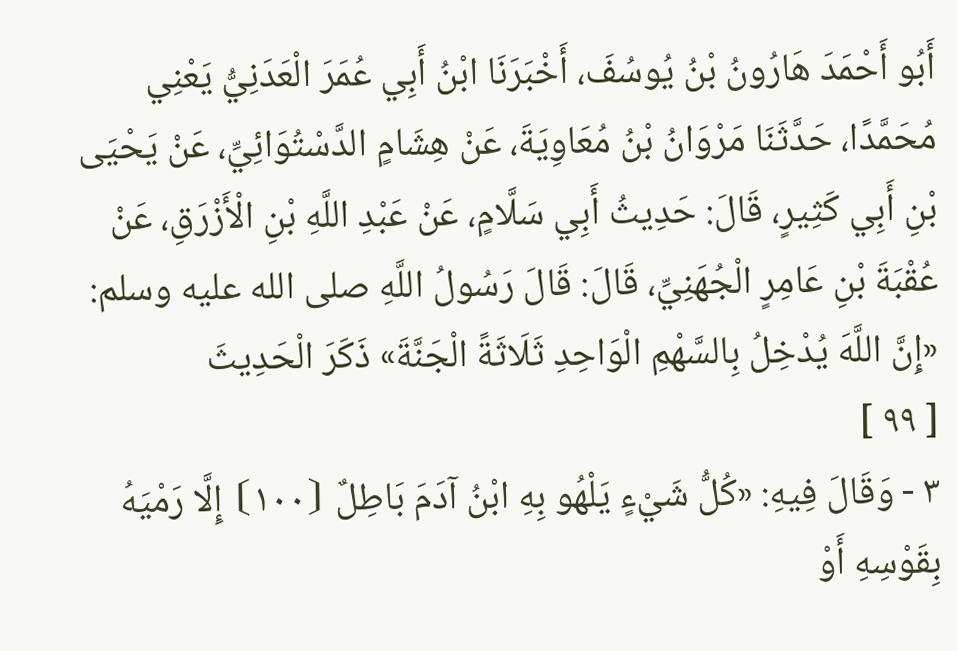أَبُو أَحْمَدَ هَارُونُ بْنُ يُوسُفَ، أَخْبَرَنَا ابْنُ أَبِي عُمَرَ الْعَدَنِيُّ يَعْنِي مُحَمَّدًا، حَدَّثَنَا مَرْوَانُ بْنُ مُعَاوِيَةَ، عَنْ هِشَامٍ الدَّسْتُوَائِيِّ، عَنْ يَحْيَى بْنِ أَبِي كَثِيرٍ، قَالَ: حَدِيثُ أَبِي سَلَّامٍ، عَنْ عَبْدِ اللَّهِ بْنِ الْأَزْرَقِ، عَنْ عُقْبَةَ بْنِ عَامِرٍ الْجُهَنِيِّ، قَالَ: قَالَ رَسُولُ اللَّهِ صلى الله عليه وسلم: «إِنَّ اللَّهَ يُدْخِلُ بِالسَّهْمِ الْوَاحِدِ ثَلَاثَةً الْجَنَّةَ» ذَكَرَ الْحَدِيثَ
[ ٩٩ ]
٣ - وَقَالَ فِيهِ: «كُلُّ شَيْءٍ يَلْهُو بِهِ ابْنُ آدَمَ بَاطِلٌ ⦗١٠٠⦘ إِلَّا رَمْيَهُ بِقَوْسِهِ أَوْ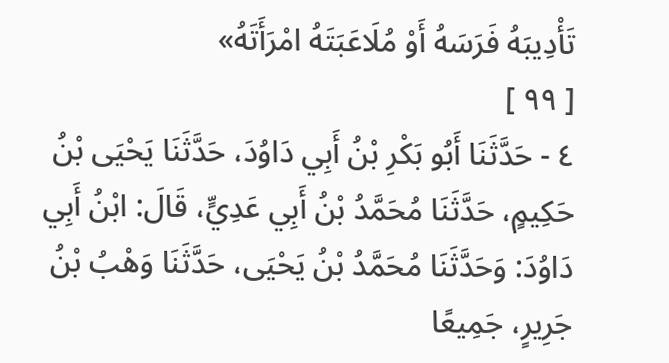تَأْدِيبَهُ فَرَسَهُ أَوْ مُلَاعَبَتَهُ امْرَأَتَهُ»
[ ٩٩ ]
٤ - حَدَّثَنَا أَبُو بَكْرِ بْنُ أَبِي دَاوُدَ، حَدَّثَنَا يَحْيَى بْنُ حَكِيمٍ، حَدَّثَنَا مُحَمَّدُ بْنُ أَبِي عَدِيٍّ، قَالَ: ابْنُ أَبِي دَاوُدَ: وَحَدَّثَنَا مُحَمَّدُ بْنُ يَحْيَى، حَدَّثَنَا وَهْبُ بْنُ جَرِيرٍ، جَمِيعًا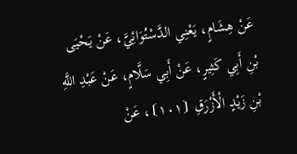عَنْ هِشَامٍ، يَعْنِي الدَّسْتُوَائِيَّ، عَنْ يَحْيَى بْنِ أَبِي كَثِيرٍ، عَنْ أَبِي سَلَّامٍ، عَنْ عَبْدِ اللَّهِ بْنِ زَيْدٍ الْأَزْرَقِ ⦗١٠١⦘، عَنْ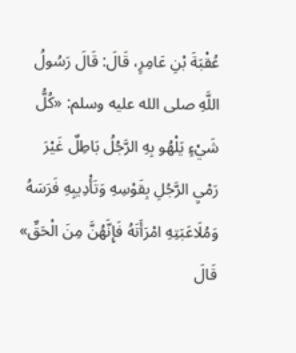عُقْبَةَ بْنِ عَامِرٍ، قَالَ: قَالَ رَسُولُ اللَّهِ صلى الله عليه وسلم: «كُلُّ شَيْءٍ يَلْهُو بِهِ الرَّجُلُ بَاطِلٌ غَيْرَ رَمْيِ الرَّجُلِ بِقَوْسِهِ وَتَأْدِيبِهِ فَرَسَهُ وَمُلَاعَبَتِهِ امْرَأَتَهُ فَإِنَّهُنَّ مِنَ الْحَقِّ» قَالَ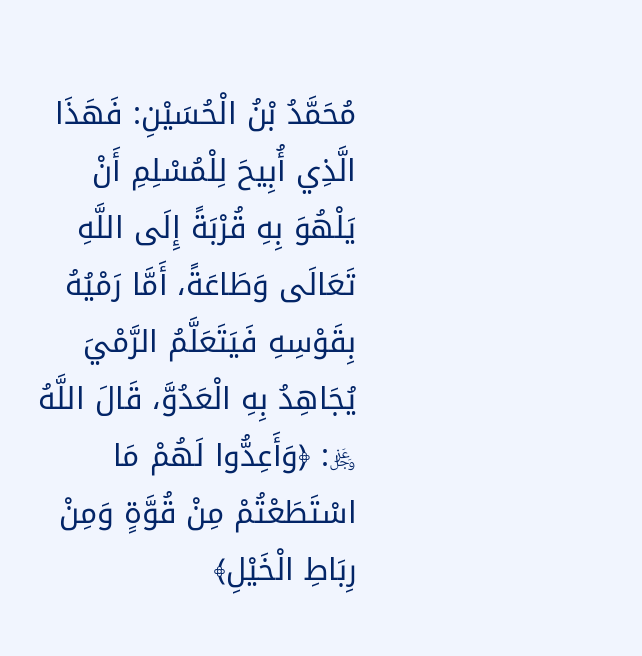مُحَمَّدُ بْنُ الْحُسَيْنِ: فَهَذَا الَّذِي أُبِيحَ لِلْمُسْلِمِ أَنْ يَلْهُوَ بِهِ قُرْبَةً إِلَى اللَّهِ تَعَالَى وَطَاعَةً، أَمَّا رَمْيُهُ بِقَوْسِهِ فَيَتَعَلَّمُ الرَّمْيَ يُجَاهِدُ بِهِ الْعَدُوَّ، قَالَ اللَّهُ ﷿: ﴿وَأَعِدُّوا لَهُمْ مَا اسْتَطَعْتُمْ مِنْ قُوَّةٍ وَمِنْ رِبَاطِ الْخَيْلِ﴾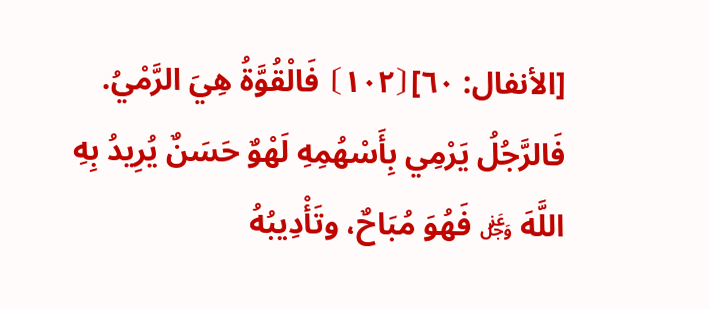[الأنفال: ٦٠]⦗١٠٢⦘ فَالْقُوَّةُ هِيَ الرَّمْيُ. فَالرَّجُلُ يَرْمِي بِأَسْهُمِهِ لَهْوٌ حَسَنٌ يُرِيدُ بِهِ اللَّهَ ﷿ فَهُوَ مُبَاحٌ، وتَأْدِيبُهُ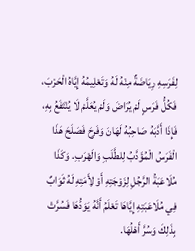لِفَرَسِهِ رِيَاضَةٌ مِنْهُ لَهُ وَتَعْلِيمُهُ إِيَّاهُ الْحَرْبَ، فَكُلُّ فَرَسٍ لَمْ يُرَاضَ وَلَمْ يُعَلَّمْ لَا يُنْتَفَعُ بِهِ، فَإِذَا أَدَّبَهُ صَاحِبُهُ لَهَانَ وَفَرِحَ فَصَلَحَ هَذَا الْفَرَسُ الْمُؤَدَّبُ لِلطَّلَبِ وَالَهْرَبِ. وَكَذَا مُلَاعَبَةُ الرَّجُلِ لِزَوْجَتِهِ أَوْ لِأَمَتِهِ لَهُ ثَوَابٌ فِي مُلَاعَبَتِهِ إِيَّاهَا تَعْلَمُ أَنَّهُ يَوَدُّهَا فَسُرَّتْ بِذَلِكَ وَسُرَّ أَهْلُهَا.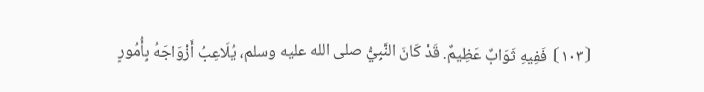⦗١٠٣⦘ فَفِيهِ ثَوَابٌ عَظِيمٌ. قَدْ كَانَ النَّبِيُّ صلى الله عليه وسلم، يُلَاعِبُ أَزْوَاجَهُ بِأُمُورٍ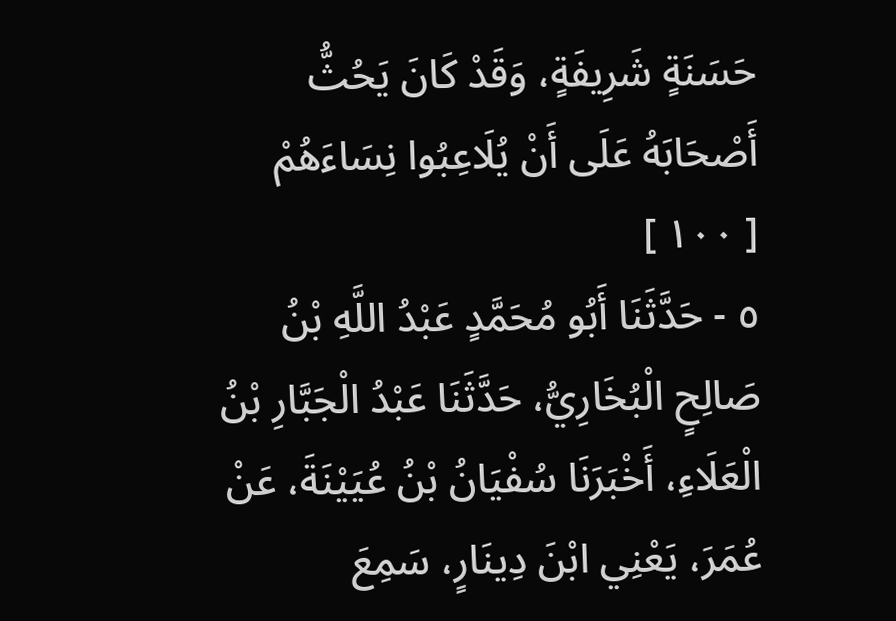حَسَنَةٍ شَرِيفَةٍ، وَقَدْ كَانَ يَحُثُّ أَصْحَابَهُ عَلَى أَنْ يُلَاعِبُوا نِسَاءَهُمْ
[ ١٠٠ ]
٥ - حَدَّثَنَا أَبُو مُحَمَّدٍ عَبْدُ اللَّهِ بْنُ صَالِحٍ الْبُخَارِيُّ، حَدَّثَنَا عَبْدُ الْجَبَّارِ بْنُ الْعَلَاءِ، أَخْبَرَنَا سُفْيَانُ بْنُ عُيَيْنَةَ، عَنْ عُمَرَ، يَعْنِي ابْنَ دِينَارٍ، سَمِعَ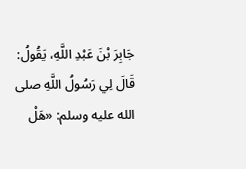جَابِرَ بْنَ عَبْدِ اللَّهِ، يَقُولُ: قَالَ لِي رَسُولُ اللَّهِ صلى الله عليه وسلم: «هَلْ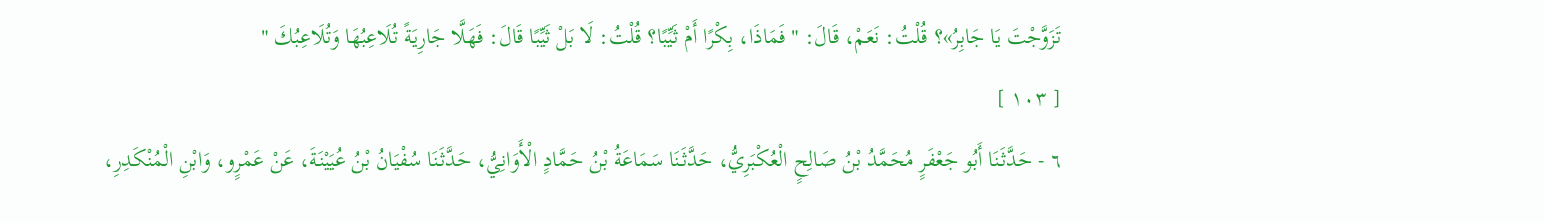تَزَوَّجْتَ يَا جَابِرُ»؟ قُلْتُ: نَعَمْ، قَالَ: " فَمَاذَا، بِكْرًا أَمْ ثَيِّبًا؟ قُلْتُ: لَا بَلْ ثَيِّبًا قَالَ: فَهَلَّا جَارِيَةً تُلَاعِبُهَا وَتُلَاعِبُكَ "
[ ١٠٣ ]
٦ - حَدَّثَنَا أَبُو جَعْفَرٍ مُحَمَّدُ بْنُ صَالِحٍ الْعُكْبَرِيُّ، حَدَّثَنَا سَمَاعَةُ بْنُ حَمَّادٍ الْأَوَانِيُّ، حَدَّثَنَا سُفْيَانُ بْنُ عُيَيْنَةَ، عَنْ عَمْرٍو، وَابْنِ الْمُنْكَدِرِ،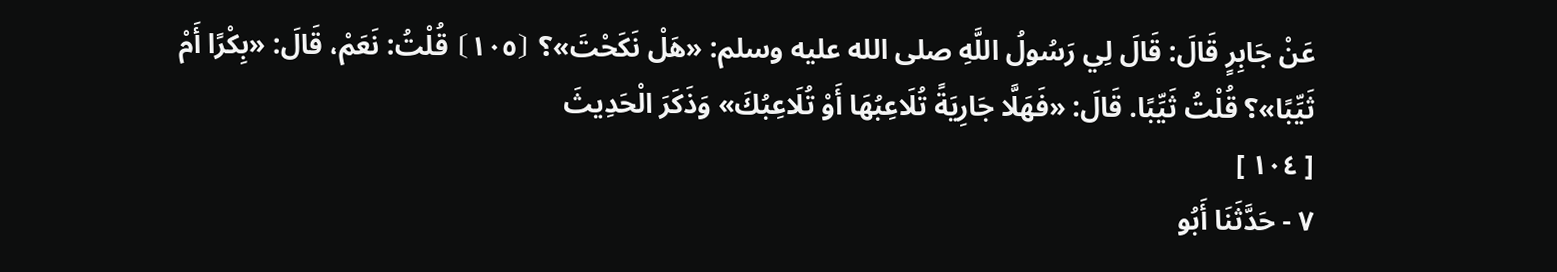عَنْ جَابِرٍ قَالَ: قَالَ لِي رَسُولُ اللَّهِ صلى الله عليه وسلم: «هَلْ نَكَحْتَ»؟ ⦗١٠٥⦘ قُلْتُ: نَعَمْ، قَالَ: «بِكْرًا أَمْ ثَيِّبًا»؟ قُلْتُ ثَيِّبًا. قَالَ: «فَهَلَّا جَارِيَةً تُلَاعِبُهَا أَوْ تُلَاعِبُكَ» وَذَكَرَ الْحَدِيثَ
[ ١٠٤ ]
٧ - حَدَّثَنَا أَبُو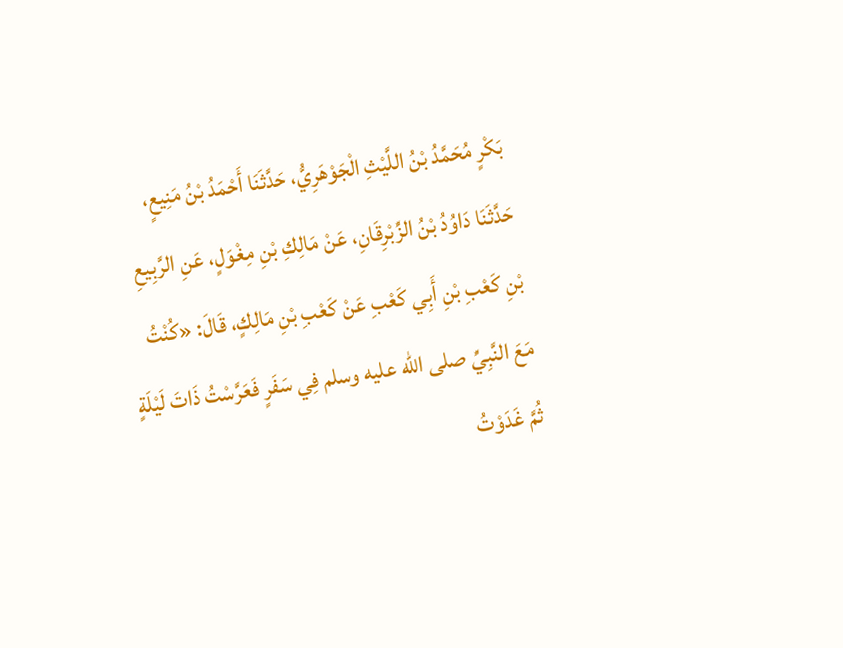بَكْرٍ مُحَمَّدُ بْنُ اللَّيْثِ الْجَوْهَرِيُّ، حَدَّثَنَا أَحْمَدُ بْنُ مَنِيعٍ، حَدَّثَنَا دَاوُدُ بْنُ الزِّبْرِقَانِ، عَنْ مَالِكِ بْنِ مِغْوَلٍ، عَنِ الرَّبِيعِ بْنِ كَعْبِ بْنِ أَبِي كَعْبِ عَنْ كَعْبِ بْنِ مَالِكٍ، قَالَ: «كُنْتُ مَعَ النَّبِيِّ صلى الله عليه وسلم فِي سَفَرٍ فَعَرَّسْتُ ذَاتَ لَيْلَةٍ ثُمَّ غَدَوْتُ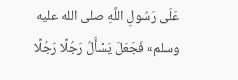عَلَى رَسُولِ اللَّهِ صلى الله عليه وسلم» فَجَعَلَ يَسْأَلُ رَجُلًا رَجُلًا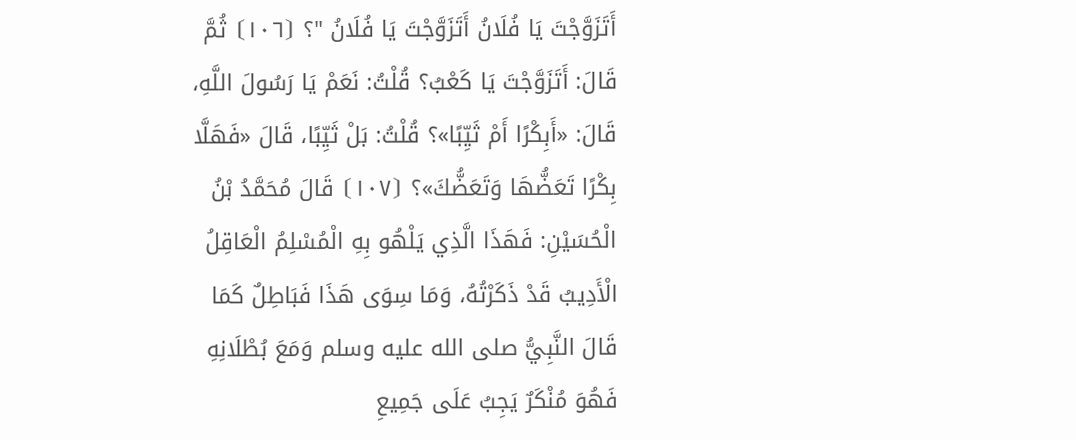أَتَزَوَّجْتَ يَا فُلَانُ أَتَزَوَّجْتَ يَا فُلَانُ "؟ ⦗١٠٦⦘ ثُمَّ قَالَ: أَتَزَوَّجْتَ يَا كَعْبُ؟ قُلْتُ: نَعَمْ يَا رَسُولَ اللَّهِ، قَالَ: «أَبِكْرًا أَمْ ثَيِّبًا»؟ قُلْتُ: بَلْ ثَيِّبًا، قَالَ «فَهَلَّا بِكْرًا تَعَضُّهَا وَتَعَضُّكَ»؟ ⦗١٠٧⦘ قَالَ مُحَمَّدُ بْنُ الْحُسَيْنِ: فَهَذَا الَّذِي يَلْهُو بِهِ الْمُسْلِمُ الْعَاقِلُ الْأَدِيبُ قَدْ ذَكَرْتُهُ، وَمَا سِوَى هَذَا فَبَاطِلٌ كَمَا قَالَ النَّبِيُّ صلى الله عليه وسلم وَمَعَ بُطْلَانِهِ فَهُوَ مُنْكَرٌ يَجِبُ عَلَى جَمِيعِ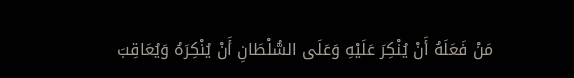مَنْ فَعَلَهُ أَنْ يُنْكِرَ عَلَيْهِ وَعَلَى السُّلْطَانِ أَنْ يُنْكِرَهُ وَيُعَاقِبَ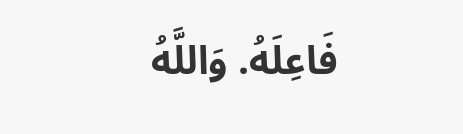فَاعِلَهُ. وَاللَّهُ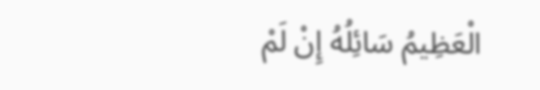الْعَظِيمُ سَائِلُهُ إِنْ لَمْ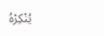يُنْكِرْهُ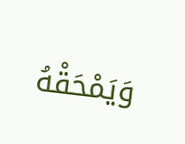وَيَمْحَقْهُ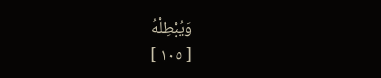وَيُبْطِلْهُ
[ ١٠٥ ]